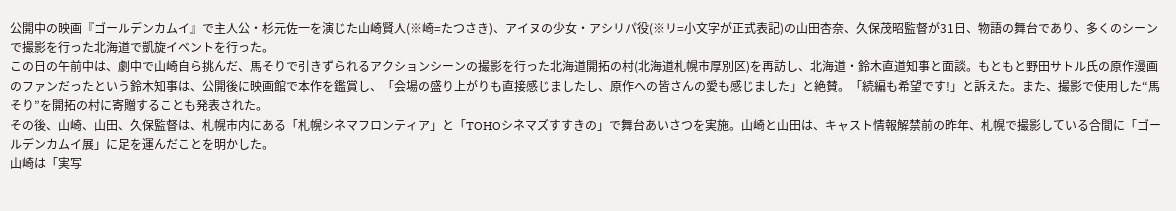公開中の映画『ゴールデンカムイ』で主人公・杉元佐一を演じた山崎賢人(※崎=たつさき)、アイヌの少女・アシリパ役(※リ=小文字が正式表記)の山田杏奈、久保茂昭監督が31日、物語の舞台であり、多くのシーンで撮影を行った北海道で凱旋イベントを行った。
この日の午前中は、劇中で山崎自ら挑んだ、馬そりで引きずられるアクションシーンの撮影を行った北海道開拓の村(北海道札幌市厚別区)を再訪し、北海道・鈴木直道知事と面談。もともと野田サトル氏の原作漫画のファンだったという鈴木知事は、公開後に映画館で本作を鑑賞し、「会場の盛り上がりも直接感じましたし、原作への皆さんの愛も感じました」と絶賛。「続編も希望です!」と訴えた。また、撮影で使用した“馬そり”を開拓の村に寄贈することも発表された。
その後、山崎、山田、久保監督は、札幌市内にある「札幌シネマフロンティア」と「TOHOシネマズすすきの」で舞台あいさつを実施。山崎と山田は、キャスト情報解禁前の昨年、札幌で撮影している合間に「ゴールデンカムイ展」に足を運んだことを明かした。
山崎は「実写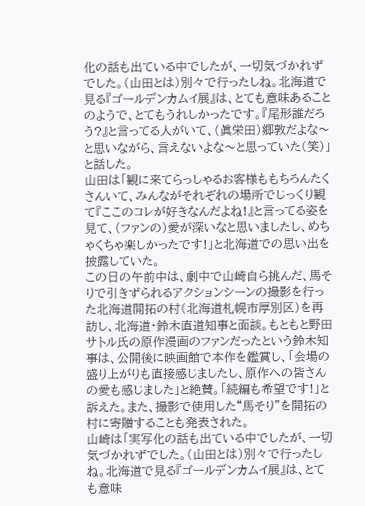化の話も出ている中でしたが、一切気づかれずでした。(山田とは)別々で行ったしね。北海道で見る『ゴールデンカムイ展』は、とても意味あることのようで、とてもうれしかったです。『尾形誰だろう?』と言ってる人がいて、(眞栄田)郷敦だよな〜と思いながら、言えないよな〜と思っていた(笑)」と話した。
山田は「観に来てらっしゃるお客様ももちろんたくさんいて、みんながそれぞれの場所でじっくり観て『ここのコレが好きなんだよね!』と言ってる姿を見て、(ファンの)愛が深いなと思いましたし、めちゃくちゃ楽しかったです!」と北海道での思い出を披露していた。
この日の午前中は、劇中で山崎自ら挑んだ、馬そりで引きずられるアクションシーンの撮影を行った北海道開拓の村(北海道札幌市厚別区)を再訪し、北海道・鈴木直道知事と面談。もともと野田サトル氏の原作漫画のファンだったという鈴木知事は、公開後に映画館で本作を鑑賞し、「会場の盛り上がりも直接感じましたし、原作への皆さんの愛も感じました」と絶賛。「続編も希望です!」と訴えた。また、撮影で使用した“馬そり”を開拓の村に寄贈することも発表された。
山崎は「実写化の話も出ている中でしたが、一切気づかれずでした。(山田とは)別々で行ったしね。北海道で見る『ゴールデンカムイ展』は、とても意味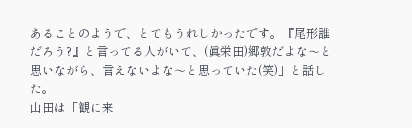あることのようで、とてもうれしかったです。『尾形誰だろう?』と言ってる人がいて、(眞栄田)郷敦だよな〜と思いながら、言えないよな〜と思っていた(笑)」と話した。
山田は「観に来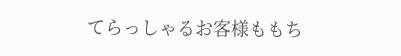てらっしゃるお客様ももち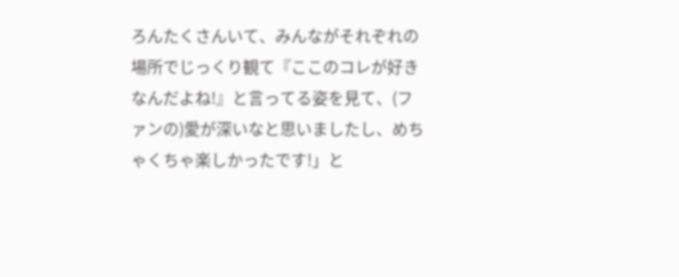ろんたくさんいて、みんながそれぞれの場所でじっくり観て『ここのコレが好きなんだよね!』と言ってる姿を見て、(ファンの)愛が深いなと思いましたし、めちゃくちゃ楽しかったです!」と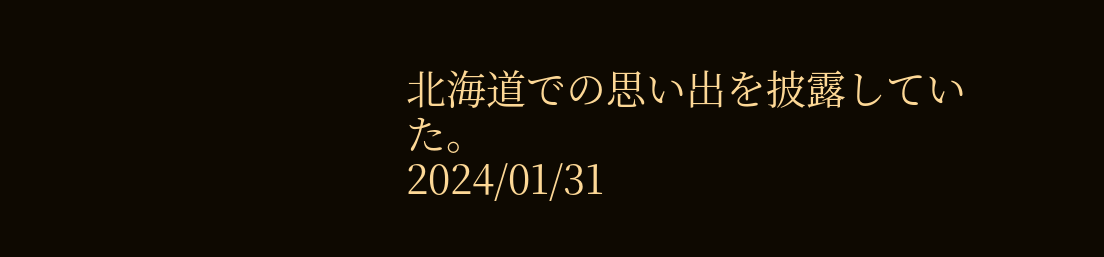北海道での思い出を披露していた。
2024/01/31